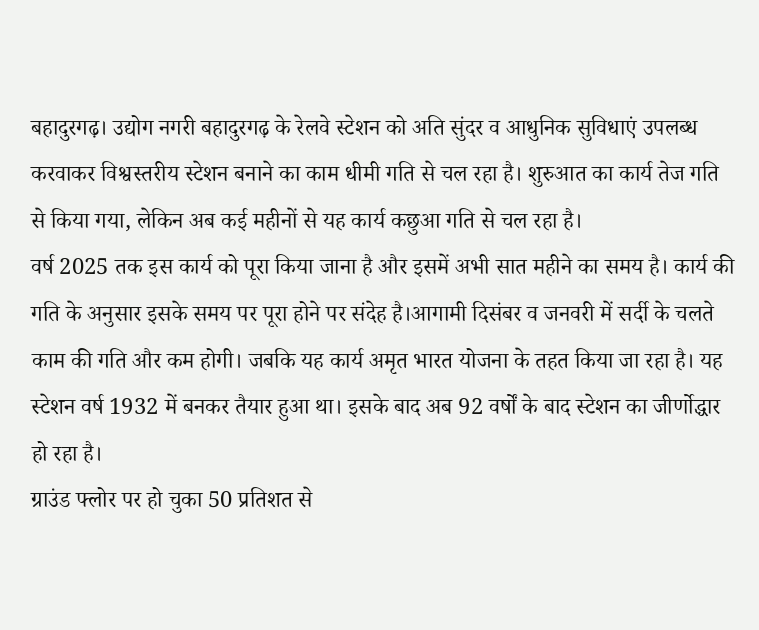बहादुरगढ़। उद्योग नगरी बहादुरगढ़ के रेलवे स्टेशन को अति सुंदर व आधुनिक सुविधाएं उपलब्ध करवाकर विश्वस्तरीय स्टेशन बनाने का काम धीमी गति से चल रहा है। शुरुआत का कार्य तेज गति से किया गया, लेकिन अब कई महीनों से यह कार्य कछुआ गति से चल रहा है।
वर्ष 2025 तक इस कार्य को पूरा किया जाना है और इसमें अभी सात महीने का समय है। कार्य की गति के अनुसार इसके समय पर पूरा होने पर संदेह है।आगामी दिसंबर व जनवरी में सर्दी के चलते काम की गति और कम होगी। जबकि यह कार्य अमृत भारत योजना के तहत किया जा रहा है। यह स्टेशन वर्ष 1932 में बनकर तैयार हुआ था। इसके बाद अब 92 वर्षों के बाद स्टेशन का जीर्णोद्धार हो रहा है।
ग्राउंड फ्लोर पर हो चुका 50 प्रतिशत से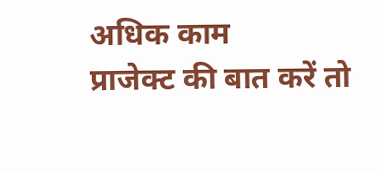अधिक काम
प्राजेक्ट की बात करें तो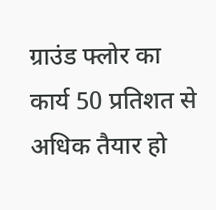ग्राउंड फ्लोर का कार्य 50 प्रतिशत से अधिक तैयार हो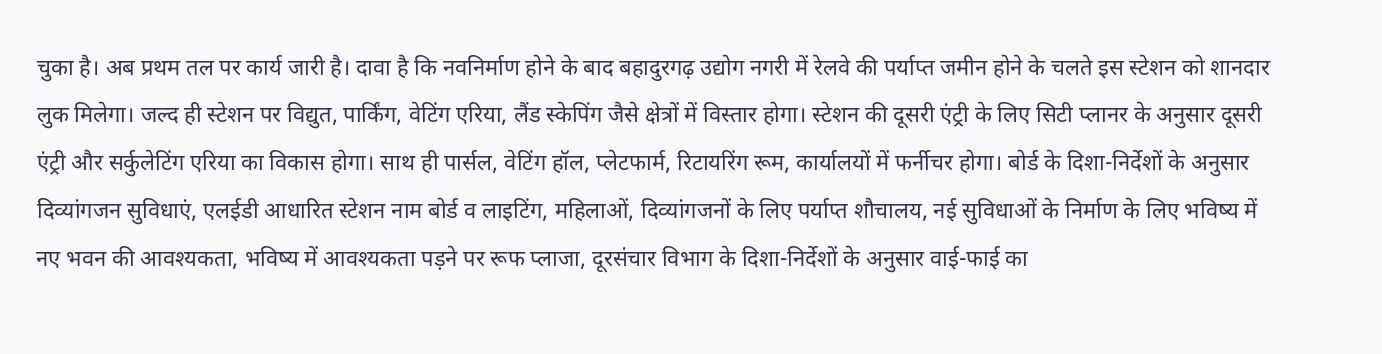चुका है। अब प्रथम तल पर कार्य जारी है। दावा है कि नवनिर्माण होने के बाद बहादुरगढ़ उद्योग नगरी में रेलवे की पर्याप्त जमीन होने के चलते इस स्टेशन को शानदार लुक मिलेगा। जल्द ही स्टेशन पर विद्युत, पार्किंग, वेटिंग एरिया, लैंड स्केपिंग जैसे क्षेत्रों में विस्तार होगा। स्टेशन की दूसरी एंट्री के लिए सिटी प्लानर के अनुसार दूसरी एंट्री और सर्कुलेटिंग एरिया का विकास होगा। साथ ही पार्सल, वेटिंग हॉल, प्लेटफार्म, रिटायरिंग रूम, कार्यालयों में फर्नीचर होगा। बोर्ड के दिशा-निर्देशों के अनुसार दिव्यांगजन सुविधाएं, एलईडी आधारित स्टेशन नाम बोर्ड व लाइटिंग, महिलाओं, दिव्यांगजनों के लिए पर्याप्त शौचालय, नई सुविधाओं के निर्माण के लिए भविष्य में नए भवन की आवश्यकता, भविष्य में आवश्यकता पड़ने पर रूफ प्लाजा, दूरसंचार विभाग के दिशा-निर्देशों के अनुसार वाई-फाई का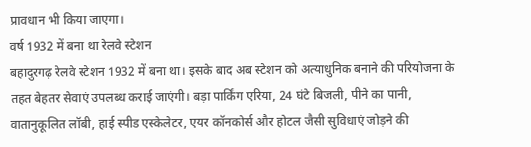प्रावधान भी किया जाएगा।
वर्ष 1932 में बना था रेलवे स्टेशन
बहादुरगढ़ रेलवे स्टेशन 1932 में बना था। इसके बाद अब स्टेशन को अत्याधुनिक बनाने की परियोजना के तहत बेहतर सेवाएं उपलब्ध कराई जाएंगी। बड़ा पार्किंग एरिया, 24 घंटे बिजली, पीने का पानी, वातानुकूलित लॉबी, हाई स्पीड एस्केलेटर, एयर कॉनकोर्स और होटल जैसी सुविधाएं जोड़ने की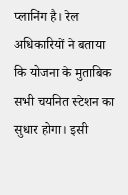प्लानिंग है। रेल अधिकारियों ने बताया कि योजना के मुताबिक सभी चयनित स्टेशन का सुधार होगा। इसी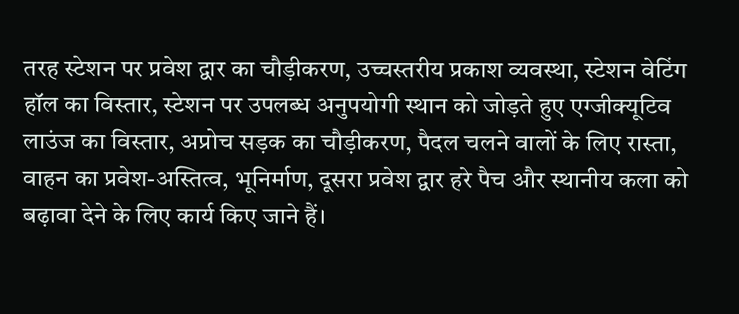तरह स्टेशन पर प्रवेश द्वार का चौड़ीकरण, उच्चस्तरीय प्रकाश व्यवस्था, स्टेशन वेटिंग हॉल का विस्तार, स्टेशन पर उपलब्ध अनुपयोगी स्थान को जोड़ते हुए एग्जीक्यूटिव लाउंज का विस्तार, अप्रोच सड़क का चौड़ीकरण, पैदल चलने वालों के लिए रास्ता, वाहन का प्रवेश-अस्तित्व, भूनिर्माण, दूसरा प्रवेश द्वार हरे पैच और स्थानीय कला को बढ़ावा देने के लिए कार्य किए जाने हैं।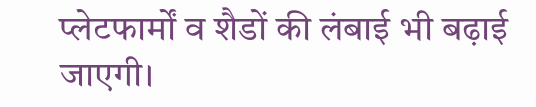प्लेटफार्मों व शैडों की लंबाई भी बढ़ाई जाएगी।